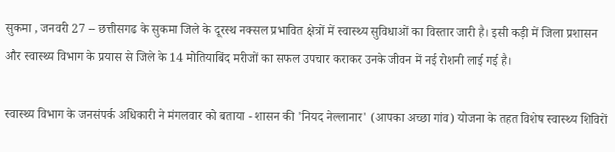सुकमा , जनवरी 27 -- छत्तीसगढ के सुकमा जिले के दूरस्थ नक्सल प्रभावित क्षेत्रों में स्वास्थ्य सुविधाओं का विस्तार जारी है। इसी कड़ी में जिला प्रशासन और स्वास्थ्य विभाग के प्रयास से जिले के 14 मोतियाबिंद मरीजों का सफल उपचार कराकर उनके जीवन में नई रोशनी लाई गई है।

स्वास्थ्य विभाग के जनसंपर्क अधिकारी ने मंगलवार को बताया - शासन की 'नियद नेल्लानार' (आपका अच्छा गांव) योजना के तहत विशेष स्वास्थ्य शिविरों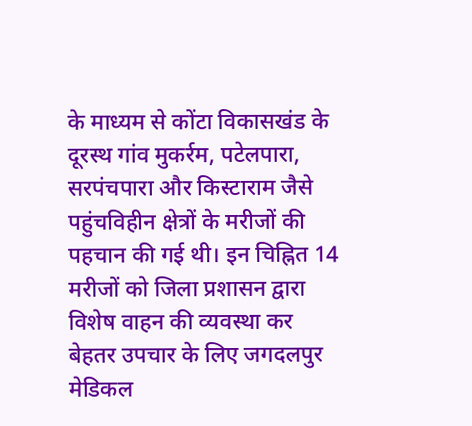के माध्यम से कोंटा विकासखंड के दूरस्थ गांव मुकर्रम, पटेलपारा, सरपंचपारा और किस्टाराम जैसे पहुंचविहीन क्षेत्रों के मरीजों की पहचान की गई थी। इन चिह्नित 14 मरीजों को जिला प्रशासन द्वारा विशेष वाहन की व्यवस्था कर बेहतर उपचार के लिए जगदलपुर मेडिकल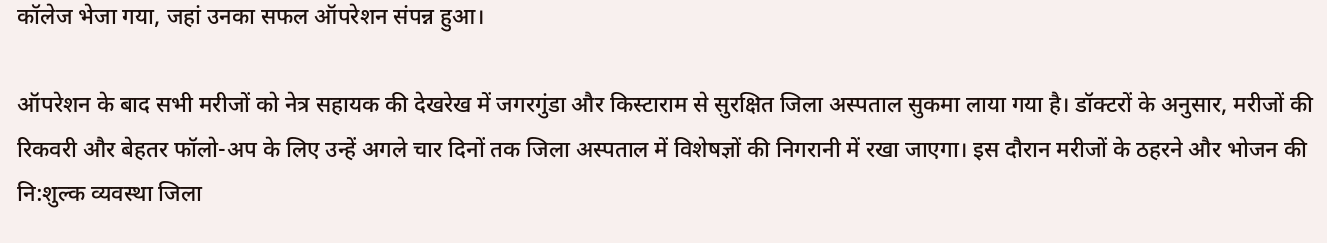कॉलेज भेजा गया, जहां उनका सफल ऑपरेशन संपन्न हुआ।

ऑपरेशन के बाद सभी मरीजों को नेत्र सहायक की देखरेख में जगरगुंडा और किस्टाराम से सुरक्षित जिला अस्पताल सुकमा लाया गया है। डॉक्टरों के अनुसार, मरीजों की रिकवरी और बेहतर फॉलो-अप के लिए उन्हें अगले चार दिनों तक जिला अस्पताल में विशेषज्ञों की निगरानी में रखा जाएगा। इस दौरान मरीजों के ठहरने और भोजन की नि:शुल्क व्यवस्था जिला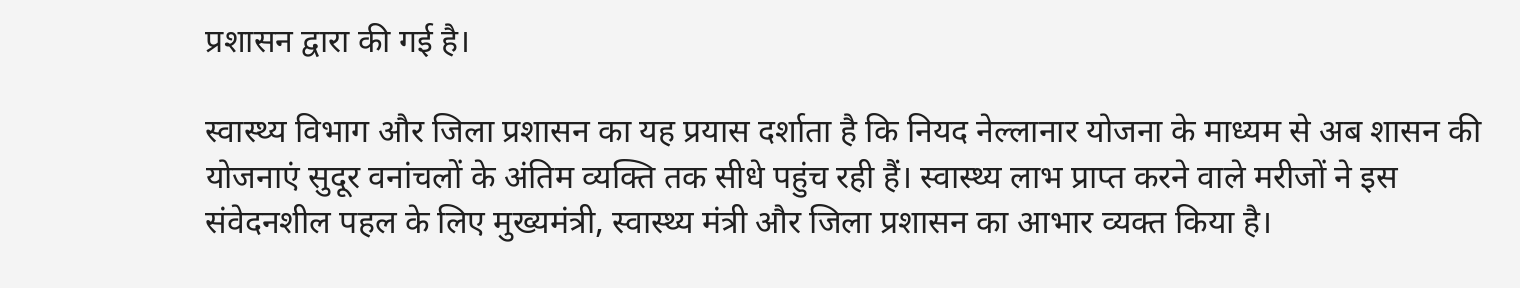प्रशासन द्वारा की गई है।

स्वास्थ्य विभाग और जिला प्रशासन का यह प्रयास दर्शाता है कि नियद नेल्लानार योजना के माध्यम से अब शासन की योजनाएं सुदूर वनांचलों के अंतिम व्यक्ति तक सीधे पहुंच रही हैं। स्वास्थ्य लाभ प्राप्त करने वाले मरीजों ने इस संवेदनशील पहल के लिए मुख्यमंत्री, स्वास्थ्य मंत्री और जिला प्रशासन का आभार व्यक्त किया है।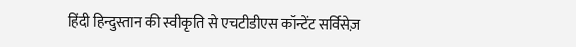हिंदी हिन्दुस्तान की स्वीकृति से एचटीडीएस कॉन्टेंट सर्विसेज़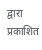द्वारा प्रकाशित